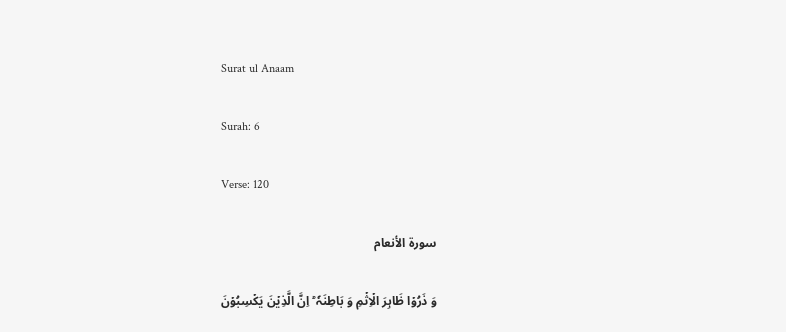Surat ul Anaam

Surah: 6

Verse: 120

سورة الأنعام

وَ ذَرُوۡا ظَاہِرَ الۡاِثۡمِ وَ بَاطِنَہٗ ؕ اِنَّ الَّذِیۡنَ یَکۡسِبُوۡنَ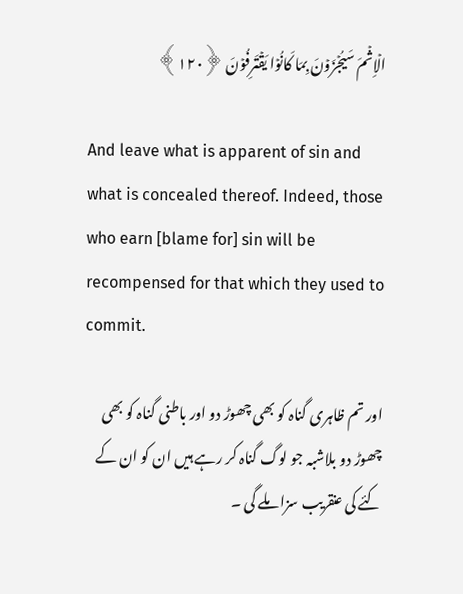الۡاِثۡمَ سَیُجۡزَوۡنَ بِمَا کَانُوۡا یَقۡتَرِفُوۡنَ ﴿۱۲۰﴾

And leave what is apparent of sin and what is concealed thereof. Indeed, those who earn [blame for] sin will be recompensed for that which they used to commit.

اور تم ظاہری گناہ کو بھی چھوڑ دو اور باطنی گناہ کو بھی چھوڑ دو بلاشبہ جو لوگ گناہ کر رہے ہیں ان کو ان کے کئے کی عنقریب سزا ملے گی ۔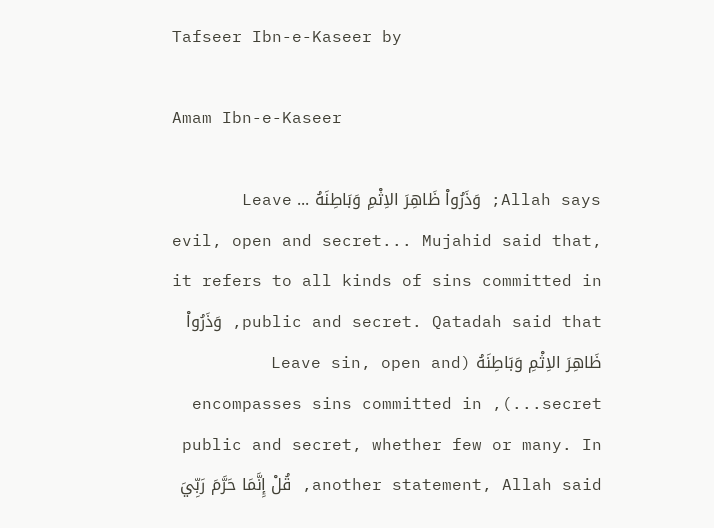Tafseer Ibn-e-Kaseer by

Amam Ibn-e-Kaseer

Allah says; وَذَرُواْ ظَاهِرَ الاِثْمِ وَبَاطِنَهُ ... Leave evil, open and secret... Mujahid said that, it refers to all kinds of sins committed in public and secret. Qatadah said that, وَذَرُواْ ظَاهِرَ الاِثْمِ وَبَاطِنَهُ (Leave sin, open and secret...), encompasses sins committed in public and secret, whether few or many. In another statement, Allah said, قُلْ إِنَّمَا حَرَّمَ رَبِّيَ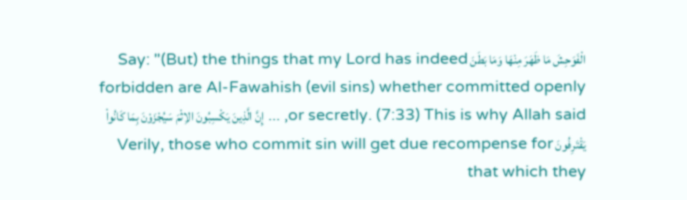الْفَوَحِشَ مَا ظَهَرَ مِنْهَا وَمَا بَطَنَ Say: "(But) the things that my Lord has indeed forbidden are Al-Fawahish (evil sins) whether committed openly or secretly. (7:33) This is why Allah said, ... إِنَّ الَّذِينَ يَكْسِبُونَ الاِثْمَ سَيُجْزَوْنَ بِمَا كَانُواْ يَقْتَرِفُونَ Verily, those who commit sin will get due recompense for that which they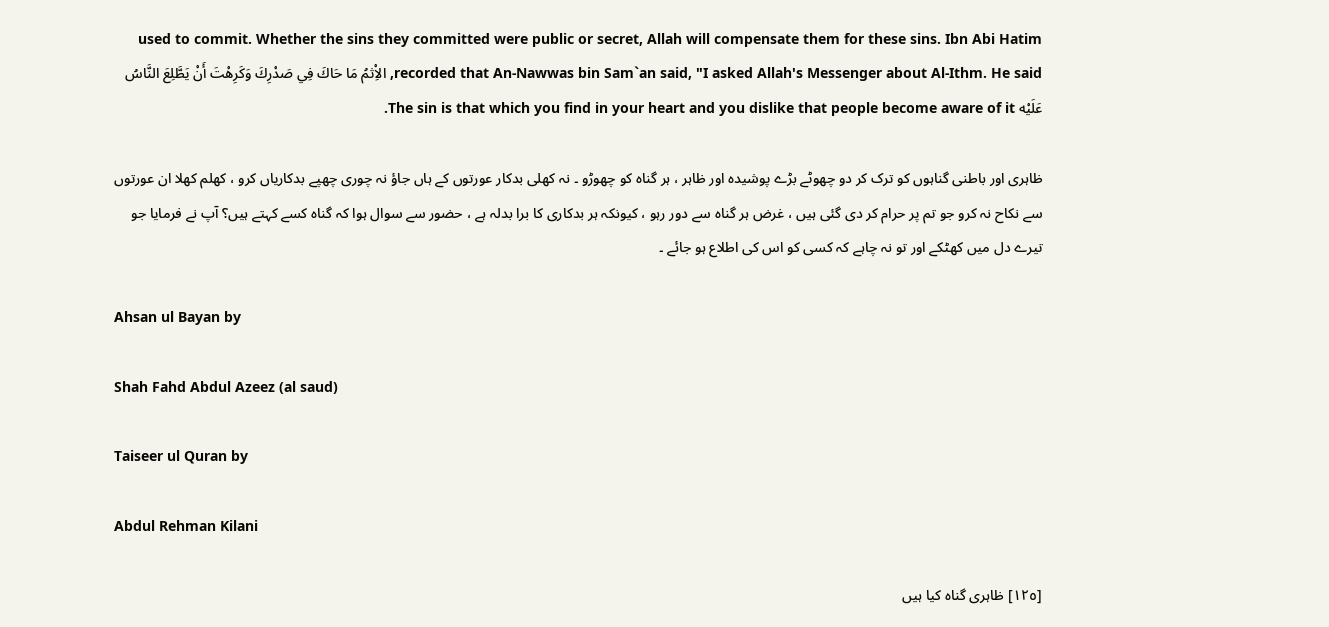used to commit. Whether the sins they committed were public or secret, Allah will compensate them for these sins. Ibn Abi Hatim recorded that An-Nawwas bin Sam`an said, "I asked Allah's Messenger about Al-Ithm. He said, الاِْثمُ مَا حَاكَ فِي صَدْرِكَ وَكَرِهْتَ أَنْ يَطَّلِعَ النَّاسُ عَلَيْه The sin is that which you find in your heart and you dislike that people become aware of it.

ظاہری اور باطنی گناہوں کو ترک کر دو چھوٹے بڑے پوشیدہ اور ظاہر ، ہر گناہ کو چھوڑو ۔ نہ کھلی بدکار عورتوں کے ہاں جاؤ نہ چوری چھپے بدکاریاں کرو ، کھلم کھلا ان عورتوں سے نکاح نہ کرو جو تم پر حرام کر دی گئی ہیں ، غرض ہر گناہ سے دور رہو ، کیونکہ ہر بدکاری کا برا بدلہ ہے ، حضور سے سوال ہوا کہ گناہ کسے کہتے ہیں؟ آپ نے فرمایا جو تیرے دل میں کھٹکے اور تو نہ چاہے کہ کسی کو اس کی اطلاع ہو جائے ۔

Ahsan ul Bayan by

Shah Fahd Abdul Azeez (al saud)

Taiseer ul Quran by

Abdul Rehman Kilani

[١٢٥] ظاہری گناہ کیا ہیں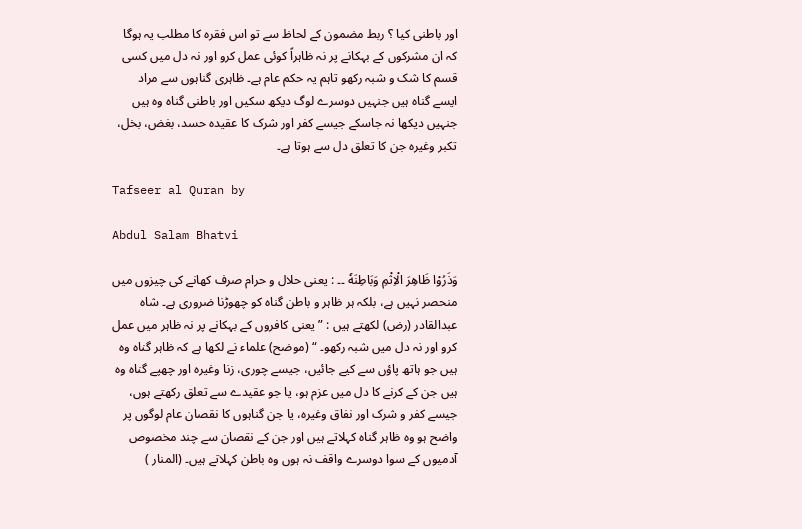اور باطنی کیا ؟ ربط مضمون کے لحاظ سے تو اس فقرہ کا مطلب یہ ہوگا کہ ان مشرکوں کے بہکانے پر نہ ظاہراً کوئی عمل کرو اور نہ دل میں کسی قسم کا شک و شبہ رکھو تاہم یہ حکم عام ہے۔ ظاہری گناہوں سے مراد ایسے گناہ ہیں جنہیں دوسرے لوگ دیکھ سکیں اور باطنی گناہ وہ ہیں جنہیں دیکھا نہ جاسکے جیسے کفر اور شرک کا عقیدہ حسد، بغض، بخل، تکبر وغیرہ جن کا تعلق دل سے ہوتا ہے۔

Tafseer al Quran by

Abdul Salam Bhatvi

وَذَرُوْا ظَاهِرَ الْاِثْمِ وَبَاطِنَهٗ ۔۔ : یعنی حلال و حرام صرف کھانے کی چیزوں میں منحصر نہیں ہے، بلکہ ہر ظاہر و باطن گناہ کو چھوڑنا ضروری ہے۔ شاہ عبدالقادر (رض) لکھتے ہیں : ” یعنی کافروں کے بہکانے پر نہ ظاہر میں عمل کرو اور نہ دل میں شبہ رکھو۔ “ (موضح) علماء نے لکھا ہے کہ ظاہر گناہ وہ ہیں جو ہاتھ پاؤں سے کیے جائیں، جیسے چوری، زنا وغیرہ اور چھپے گناہ وہ ہیں جن کے کرنے کا دل میں عزم ہو، یا جو عقیدے سے تعلق رکھتے ہوں، جیسے کفر و شرک اور نفاق وغیرہ، یا جن گناہوں کا نقصان عام لوگوں پر واضح ہو وہ ظاہر گناہ کہلاتے ہیں اور جن کے نقصان سے چند مخصوص آدمیوں کے سوا دوسرے واقف نہ ہوں وہ باطن کہلاتے ہیں۔ (المنار )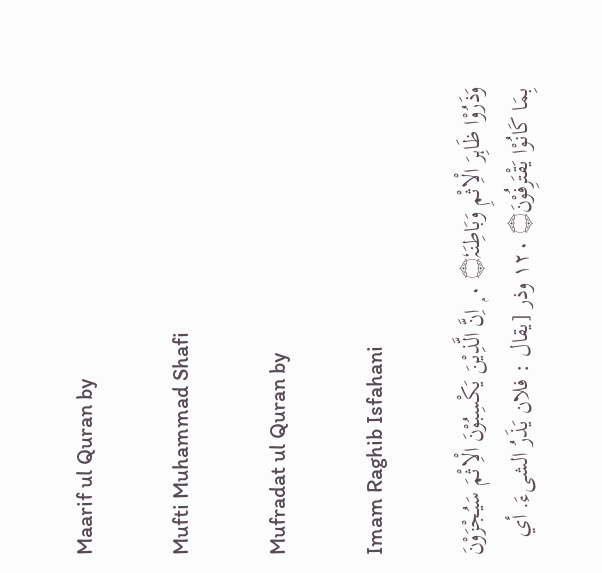Maarif ul Quran by

Mufti Muhammad Shafi

Mufradat ul Quran by

Imam Raghib Isfahani

وَذَرُوْا ظَاہِرَ الْاِثْمِ وَبَاطِنَہٗ۝ ٠ ۭ اِنَّ الَّذِيْنَ يَكْسِبُوْنَ الْاِثْمَ سَيُجْزَوْنَ بِمَا كَانُوْا يَقْتَرِفُوْنَ۝ ١٢٠ وذر [يقال : فلان يَذَرُ الشیءَ. أي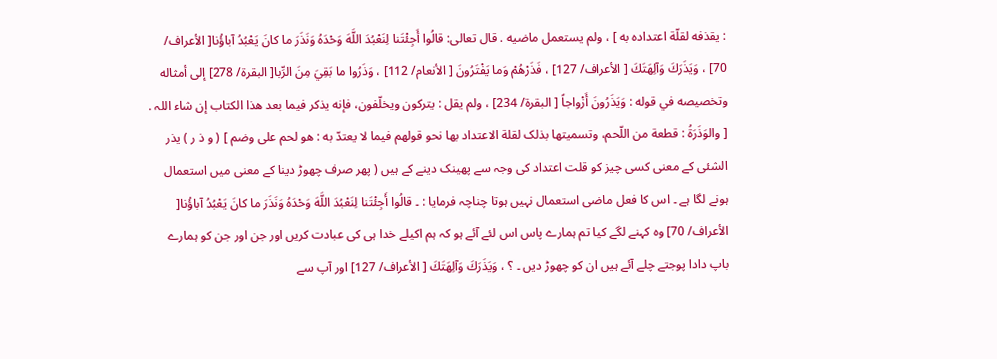: يقذفه لقلّة اعتداده به ] ، ولم يستعمل ماضيه . قال تعالی: قالُوا أَجِئْتَنا لِنَعْبُدَ اللَّهَ وَحْدَهُ وَنَذَرَ ما کانَ يَعْبُدُ آباؤُنا[ الأعراف/ 70] ، وَيَذَرَكَ وَآلِهَتَكَ [ الأعراف/ 127] ، فَذَرْهُمْ وَما يَفْتَرُونَ [ الأنعام/ 112] ، وَذَرُوا ما بَقِيَ مِنَ الرِّبا[ البقرة/ 278] إلى أمثاله وتخصیصه في قوله : وَيَذَرُونَ أَزْواجاً [ البقرة/ 234] ، ولم يقل : يترکون ويخلّفون، فإنه يذكر فيما بعد هذا الکتاب إن شاء اللہ . [ والوَذَرَةُ : قطعة من اللّحم، وتسمیتها بذلک لقلة الاعتداد بها نحو قولهم فيما لا يعتدّ به : هو لحم علی وضم ] ( و ذ ر ) یذر الشئی کے معنی کسی چیز کو قلت اعتداد کی وجہ سے پھینک دینے کے ہیں ( پھر صرف چھوڑ دینا کے معنی میں استعمال ہونے لگا ہے ۔ اس کا فعل ماضی استعمال نہیں ہوتا چناچہ فرمایا : ۔ قالُوا أَجِئْتَنا لِنَعْبُدَ اللَّهَ وَحْدَهُ وَنَذَرَ ما کانَ يَعْبُدُ آباؤُنا[ الأعراف/ 70] وہ کہنے لگے کیا تم ہمارے پاس اس لئے آئے ہو کہ ہم اکیلے خدا ہی کی عبادت کریں اور جن اور جن کو ہمارے باپ دادا پوجتے چلے آئے ہیں ان کو چھوڑ دیں ۔ ؟ ، وَيَذَرَكَ وَآلِهَتَكَ [ الأعراف/ 127] اور آپ سے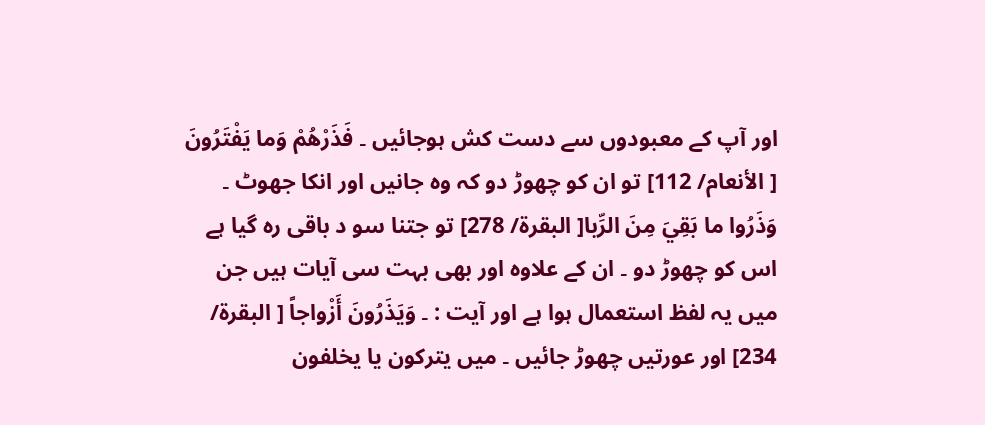اور آپ کے معبودوں سے دست کش ہوجائیں ۔ فَذَرْهُمْ وَما يَفْتَرُونَ [ الأنعام/ 112] تو ان کو چھوڑ دو کہ وہ جانیں اور انکا جھوٹ ۔ وَذَرُوا ما بَقِيَ مِنَ الرِّبا[ البقرة/ 278] تو جتنا سو د باقی رہ گیا ہے اس کو چھوڑ دو ۔ ان کے علاوہ اور بھی بہت سی آیات ہیں جن میں یہ لفظ استعمال ہوا ہے اور آیت : ۔ وَيَذَرُونَ أَزْواجاً [ البقرة/ 234] اور عورتیں چھوڑ جائیں ۔ میں یترکون یا یخلفون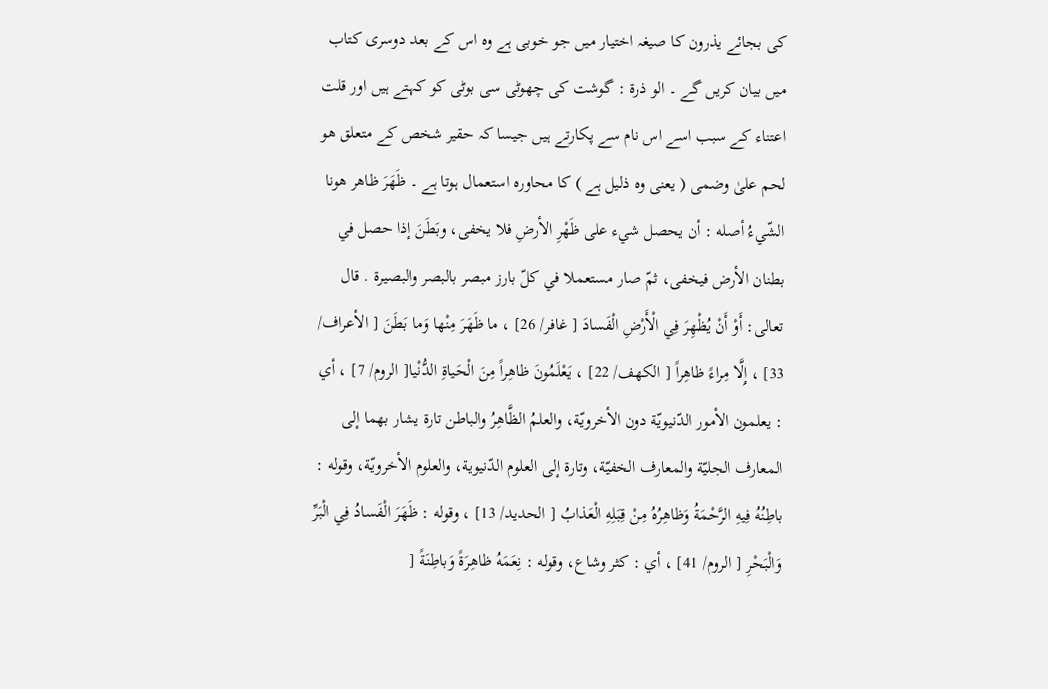کی بجائے یذرون کا صیغہ اختیار میں جو خوبی ہے وہ اس کے بعد دوسری کتاب میں بیان کریں گے ۔ الو ذرۃ : گوشت کی چھوٹی سی بوٹی کو کہتے ہیں اور قلت اعتناء کے سبب اسے اس نام سے پکارتے ہیں جیسا کہ حقیر شخص کے متعلق ھو لحم علیٰ وضمی ( یعنی وہ ذلیل ہے ) کا محاورہ استعمال ہوتا ہے ۔ ظَهَرَ ظاهر هونا الشّيءُ أصله : أن يحصل شيء علی ظَهْرِ الأرضِ فلا يخفی، وبَطَنَ إذا حصل في بطنان الأرض فيخفی، ثمّ صار مستعملا في كلّ بارز مبصر بالبصر والبصیرة . قال تعالی: أَوْ أَنْ يُظْهِرَ فِي الْأَرْضِ الْفَسادَ [ غافر/ 26] ، ما ظَهَرَ مِنْها وَما بَطَنَ [ الأعراف/ 33] ، إِلَّا مِراءً ظاهِراً [ الكهف/ 22] ، يَعْلَمُونَ ظاهِراً مِنَ الْحَياةِ الدُّنْيا[ الروم/ 7] ، أي : يعلمون الأمور الدّنيويّة دون الأخرويّة، والعلمُ الظَّاهِرُ والباطن تارة يشار بهما إلى المعارف الجليّة والمعارف الخفيّة، وتارة إلى العلوم الدّنيوية، والعلوم الأخرويّة، وقوله : باطِنُهُ فِيهِ الرَّحْمَةُ وَظاهِرُهُ مِنْ قِبَلِهِ الْعَذابُ [ الحدید/ 13] ، وقوله : ظَهَرَ الْفَسادُ فِي الْبَرِّ وَالْبَحْرِ [ الروم/ 41] ، أي : كثر وشاع، وقوله : نِعَمَهُ ظاهِرَةً وَباطِنَةً [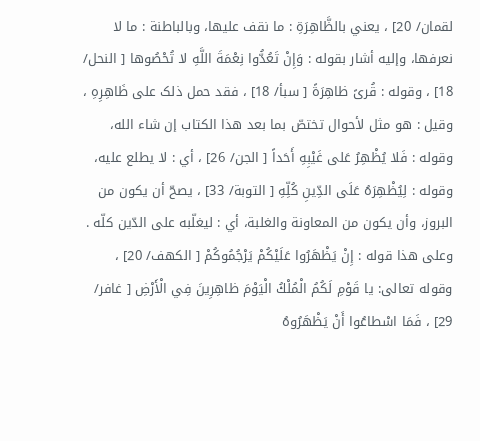لقمان/ 20] ، يعني بالظَّاهِرَةِ : ما نقف عليها، وبالباطنة : ما لا نعرفها، وإليه أشار بقوله : وَإِنْ تَعُدُّوا نِعْمَةَ اللَّهِ لا تُحْصُوها [ النحل/ 18] ، وقوله : قُرىً ظاهِرَةً [ سبأ/ 18] ، فقد حمل ذلک علی ظَاهِرِهِ ، وقیل : هو مثل لأحوال تختصّ بما بعد هذا الکتاب إن شاء الله، وقوله : فَلا يُظْهِرُ عَلى غَيْبِهِ أَحَداً [ الجن/ 26] ، أي : لا يطلع عليه، وقوله : لِيُظْهِرَهُ عَلَى الدِّينِ كُلِّهِ [ التوبة/ 33] ، يصحّ أن يكون من البروز، وأن يكون من المعاونة والغلبة، أي : ليغلّبه علی الدّين كلّه . وعلی هذا قوله : إِنْ يَظْهَرُوا عَلَيْكُمْ يَرْجُمُوكُمْ [ الكهف/ 20] ، وقوله تعالی: يا قَوْمِ لَكُمُ الْمُلْكُ الْيَوْمَ ظاهِرِينَ فِي الْأَرْضِ [ غافر/ 29] ، فَمَا اسْطاعُوا أَنْ يَظْهَرُوهُ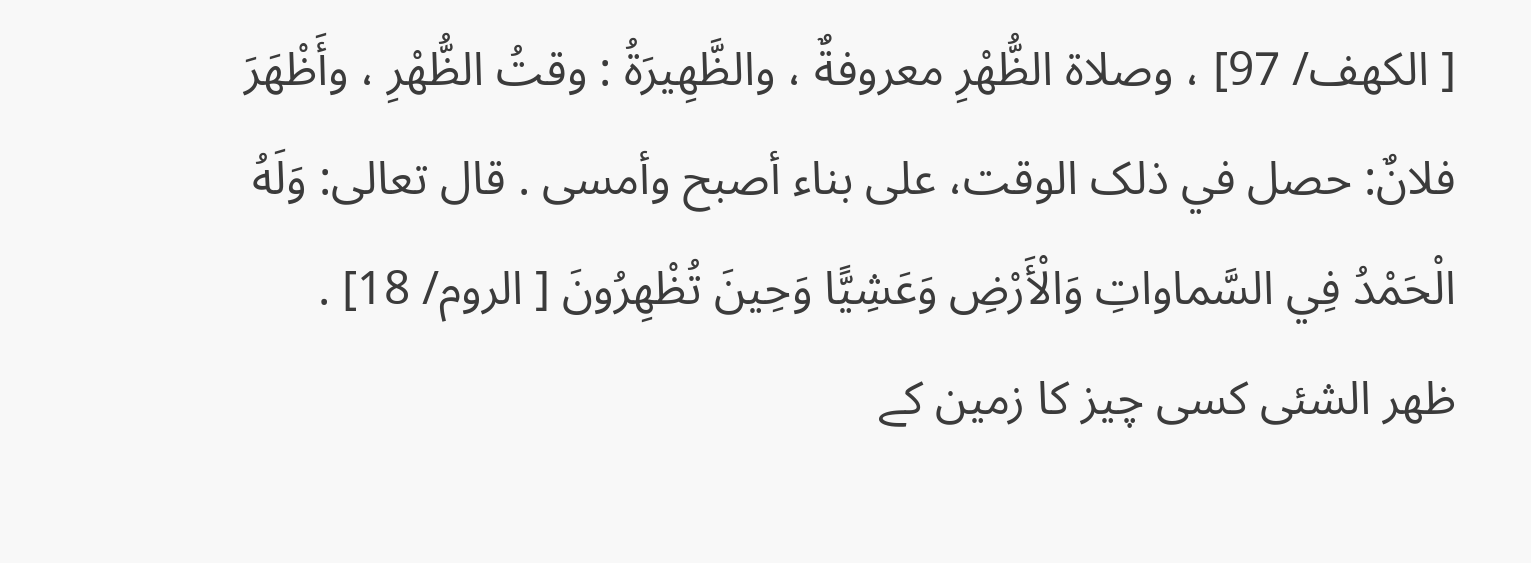[ الكهف/ 97] ، وصلاة الظُّهْرِ معروفةٌ ، والظَّهِيرَةُ : وقتُ الظُّهْرِ ، وأَظْهَرَ فلانٌ: حصل في ذلک الوقت، علی بناء أصبح وأمسی . قال تعالی: وَلَهُ الْحَمْدُ فِي السَّماواتِ وَالْأَرْضِ وَعَشِيًّا وَحِينَ تُظْهِرُونَ [ الروم/ 18] . ظھر الشئی کسی چیز کا زمین کے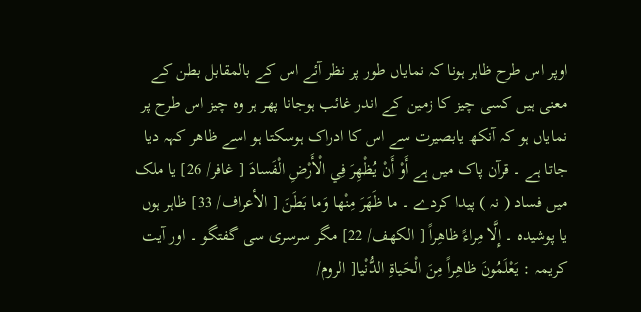اوپر اس طرح ظاہر ہونا کہ نمایاں طور پر نظر آئے اس کے بالمقابل بطن کے معنی ہیں کسی چیز کا زمین کے اندر غائب ہوجانا پھر ہر وہ چیز اس طرح پر نمایاں ہو کہ آنکھ یابصیرت سے اس کا ادراک ہوسکتا ہو اسے ظاھر کہہ دیا جاتا ہے ۔ قرآن پاک میں ہے أَوْ أَنْ يُظْهِرَ فِي الْأَرْضِ الْفَسادَ [ غافر/ 26] یا ملک میں فساد ( نہ ) پیدا کردے ۔ ما ظَهَرَ مِنْها وَما بَطَنَ [ الأعراف/ 33] ظاہر ہوں یا پوشیدہ ۔ إِلَّا مِراءً ظاهِراً [ الكهف/ 22] مگر سرسری سی گفتگو ۔ اور آیت کریمہ : يَعْلَمُونَ ظاهِراً مِنَ الْحَياةِ الدُّنْيا[ الروم/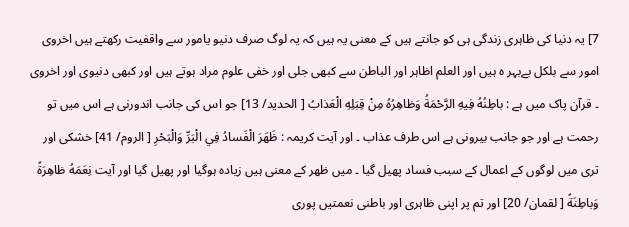7] یہ دنیا کی ظاہری زندگی ہی کو جانتے ہیں کے معنی یہ ہیں کہ یہ لوگ صرف دنیو یامور سے واقفیت رکھتے ہیں اخروی امور سے بلکل بےبہر ہ ہیں اور العلم اظاہر اور الباطن سے کبھی جلی اور خفی علوم مراد ہوتے ہیں اور کبھی دنیوی اور اخروی ۔ قرآن پاک میں ہے : باطِنُهُ فِيهِ الرَّحْمَةُ وَظاهِرُهُ مِنْ قِبَلِهِ الْعَذابُ [ الحدید/ 13] جو اس کی جانب اندورنی ہے اس میں تو رحمت ہے اور جو جانب بیرونی ہے اس طرف عذاب ۔ اور آیت کریمہ : ظَهَرَ الْفَسادُ فِي الْبَرِّ وَالْبَحْرِ [ الروم/ 41] خشکی اور تری میں لوگوں کے اعمال کے سبب فساد پھیل گیا ۔ میں ظھر کے معنی ہیں زیادہ ہوگیا اور پھیل گیا اور آیت نِعَمَهُ ظاهِرَةً وَباطِنَةً [ لقمان/ 20] اور تم پر اپنی ظاہری اور باطنی نعمتیں پوری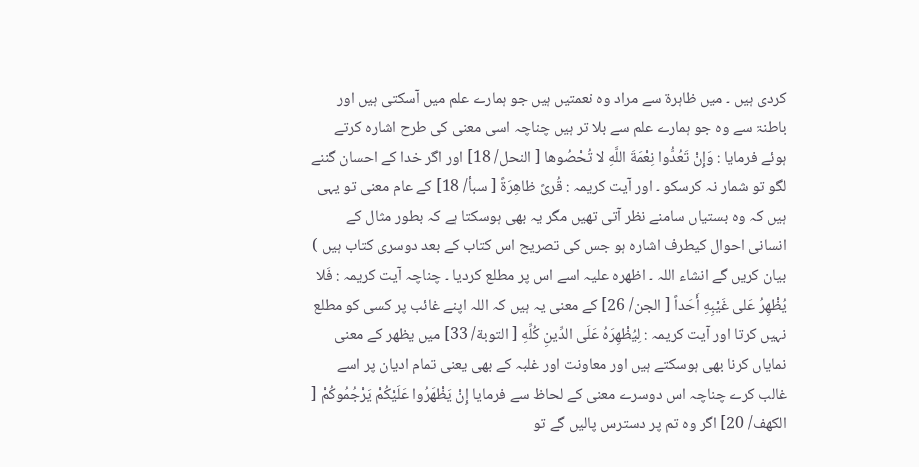کردی ہیں ۔ میں ظاہرۃ سے مراد وہ نعمتیں ہیں جو ہمارے علم میں آسکتی ہیں اور باطنۃ سے وہ جو ہمارے علم سے بلا تر ہیں چناچہ اسی معنی کی طرح اشارہ کرتے ہوئے فرمایا : وَإِنْ تَعُدُّوا نِعْمَةَ اللَّهِ لا تُحْصُوها [ النحل/ 18] اور اگر خدا کے احسان گننے لگو تو شمار نہ کرسکو ۔ اور آیت کریمہ : قُرىً ظاهِرَةً [ سبأ/ 18] کے عام معنی تو یہی ہیں کہ وہ بستیاں سامنے نظر آتی تھیں مگر یہ بھی ہوسکتا ہے کہ بطور مثال کے انسانی احوال کیطرف اشارہ ہو جس کی تصریح اس کتاب کے بعد دوسری کتاب ہیں ) بیان کریں گے انشاء اللہ ۔ اظھرہ علیہ اسے اس پر مطلع کردیا ۔ چناچہ آیت کریمہ : فَلا يُظْهِرُ عَلى غَيْبِهِ أَحَداً [ الجن/ 26] کے معنی یہ ہیں کہ اللہ اپنے غائب پر کسی کو مطلع نہیں کرتا اور آیت کریمہ : لِيُظْهِرَهُ عَلَى الدِّينِ كُلِّهِ [ التوبة/ 33] میں یظھر کے معنی نمایاں کرنا بھی ہوسکتے ہیں اور معاونت اور غلبہ کے بھی یعنی تمام ادیان پر اسے غالب کرے چناچہ اس دوسرے معنی کے لحاظ سے فرمایا إِنْ يَظْهَرُوا عَلَيْكُمْ يَرْجُمُوكُمْ [ الكهف/ 20] اگر وہ تم پر دسترس پالیں گے تو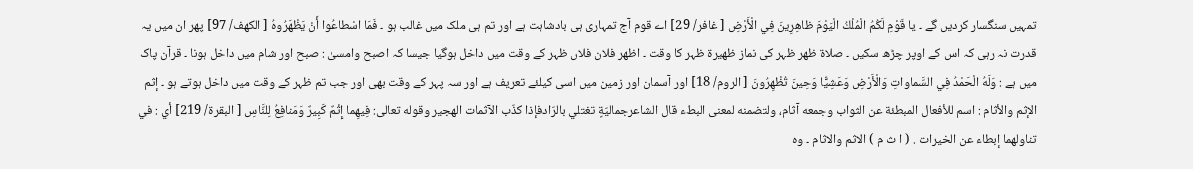تمہیں سنگسار کردیں گے ۔ يا قَوْمِ لَكُمُ الْمُلْكُ الْيَوْمَ ظاهِرِينَ فِي الْأَرْضِ [ غافر/ 29] اے قوم آج تمہاری ہی بادشاہت ہے اور تم ہی ملک میں غالب ہو ۔ فَمَا اسْطاعُوا أَنْ يَظْهَرُوهُ [ الكهف/ 97] پھر ان میں یہ قدرت نہ رہی کہ اس کے اوپر چڑھ سکیں ۔ صلاۃ ظھر ظہر کی نماز ظھیرۃ ظہر کا وقت ۔ اظھر فلان فلاں ظہر کے وقت میں داخل ہوگیا جیسا کہ اصبح وامسیٰ : صبح اور شام میں داخل ہونا ۔ قرآن پاک میں ہے : وَلَهُ الْحَمْدُ فِي السَّماواتِ وَالْأَرْضِ وَعَشِيًّا وَحِينَ تُظْهِرُونَ [ الروم/ 18] اور آسمان اور زمین میں اسی کیلئے تعریف ہے اور سہ پہر کے وقت بھی اور جب تم ظہر کے وقت میں داخل ہوتے ہو ۔ إثم الإثم والأثام : اسم للأفعال المبطئة عن الثواب وجمعه آثام، ولتضمنه لمعنی البطء قال الشاعرجماليّةٍ تغتلي بالرّادفإذا کذّب الآثمات الهجير وقوله تعالی: فِيهِما إِثْمٌ كَبِيرٌ وَمَنافِعُ لِلنَّاسِ [ البقرة/ 219] أي : في تناولهما إبطاء عن الخیرات . ( ا ث م ) الاثم والاثام ۔ وہ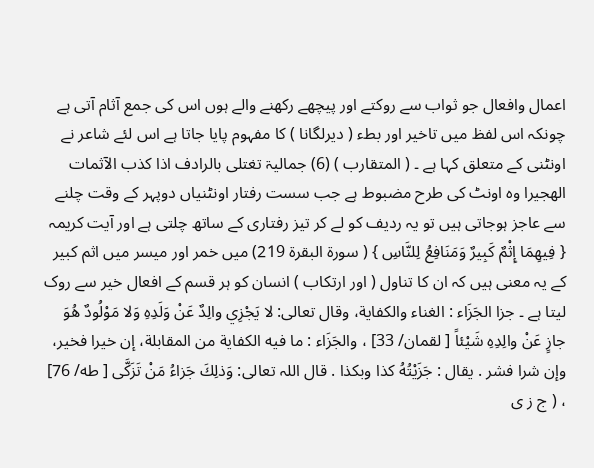اعمال وافعال جو ثواب سے روکتے اور پیچھے رکھنے والے ہوں اس کی جمع آثام آتی ہے چونکہ اس لفظ میں تاخیر اور بطء ( دیرلگانا ) کا مفہوم پایا جاتا ہے اس لئے شاعر نے اونٹنی کے متعلق کہا ہے ۔ ( المتقارب ) (6) جمالیۃ تغتلی بالرادف اذا کذب الآثمات الھجیرا وہ اونٹ کی طرح مضبوط ہے جب سست رفتار اونٹنیاں دوپہر کے وقت چلنے سے عاجز ہوجاتی ہیں تو یہ ردیف کو لے کر تیز رفتاری کے ساتھ چلتی ہے اور آیت کریمہ { فِيهِمَا إِثْمٌ كَبِيرٌ وَمَنَافِعُ لِلنَّاسِ } ( سورة البقرة 219) میں خمر اور میسر میں اثم کبیر کے یہ معنی ہیں کہ ان کا تناول ( اور ارتکاب ) انسان کو ہر قسم کے افعال خیر سے روک لیتا ہے ۔ جزا الجَزَاء : الغناء والکفاية، وقال تعالی: لا يَجْزِي والِدٌ عَنْ وَلَدِهِ وَلا مَوْلُودٌ هُوَ جازٍ عَنْ والِدِهِ شَيْئاً [ لقمان/ 33] ، والجَزَاء : ما فيه الکفاية من المقابلة، إن خيرا فخیر، وإن شرا فشر . يقال : جَزَيْتُهُ كذا وبکذا . قال اللہ تعالی: وَذلِكَ جَزاءُ مَنْ تَزَكَّى [ طه/ 76] ، ( ج ز ی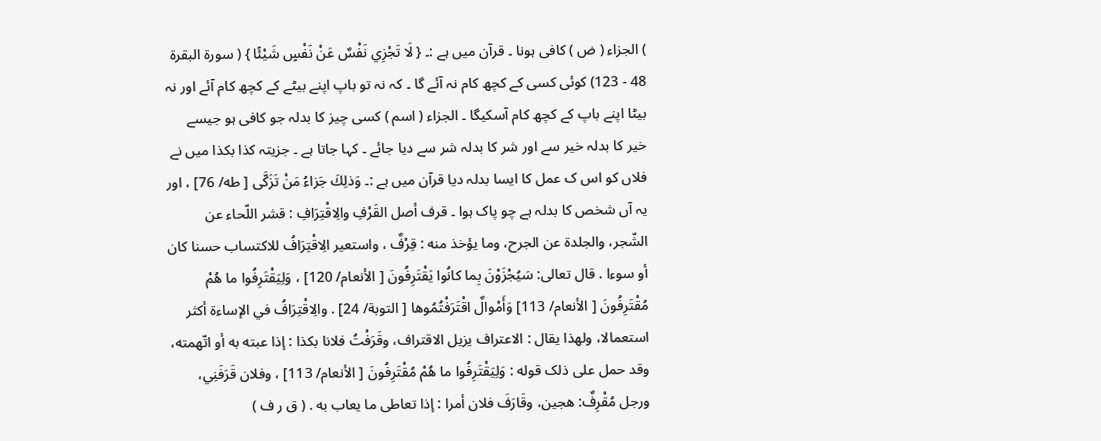) الجزاء ( ض ) کافی ہونا ۔ قرآن میں ہے :۔ { لَا تَجْزِي نَفْسٌ عَنْ نَفْسٍ شَيْئًا } ( سورة البقرة 48 - 123) کوئی کسی کے کچھ کام نہ آئے گا ۔ کہ نہ تو باپ اپنے بیٹے کے کچھ کام آئے اور نہ بیٹا اپنے باپ کے کچھ کام آسکیگا ۔ الجزاء ( اسم ) کسی چیز کا بدلہ جو کافی ہو جیسے خیر کا بدلہ خیر سے اور شر کا بدلہ شر سے دیا جائے ۔ کہا جاتا ہے ۔ جزیتہ کذا بکذا میں نے فلاں کو اس ک عمل کا ایسا بدلہ دیا قرآن میں ہے :۔ وَذلِكَ جَزاءُ مَنْ تَزَكَّى [ طه/ 76] ، اور یہ آں شخص کا بدلہ ہے چو پاک ہوا ۔ قرف أصل القَرْفِ والِاقْتِرَافِ : قشر اللّحاء عن الشّجر، والجلدة عن الجرح، وما يؤخذ منه : قِرْفٌ ، واستعیر الِاقْتِرَافُ للاکتساب حسنا کان أو سوءا . قال تعالی: سَيُجْزَوْنَ بِما کانُوا يَقْتَرِفُونَ [ الأنعام/ 120] ، وَلِيَقْتَرِفُوا ما هُمْ مُقْتَرِفُونَ [ الأنعام/ 113] وَأَمْوالٌ اقْتَرَفْتُمُوها [ التوبة/ 24] . والِاقْتِرَافُ في الإساءة أكثر استعمالا، ولهذا يقال : الاعتراف يزيل الاقتراف، وقَرَفْتُ فلانا بکذا : إذا عبته به أو اتّهمته، وقد حمل علی ذلک قوله : وَلِيَقْتَرِفُوا ما هُمْ مُقْتَرِفُونَ [ الأنعام/ 113] ، وفلان قَرَفَنِي، ورجل مُقْرِفٌ: هجين، وقَارَفَ فلان أمرا : إذا تعاطی ما يعاب به . ( ق ر ف )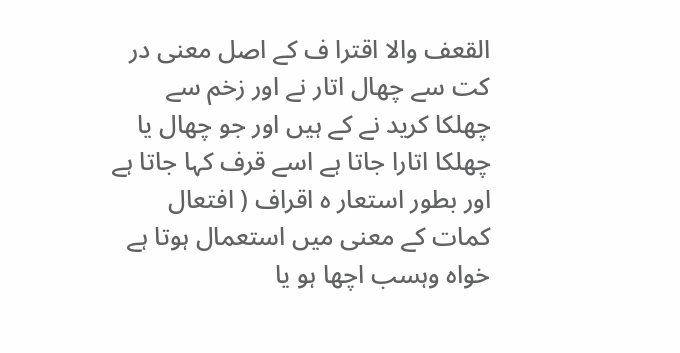القعف والا اقترا ف کے اصل معنی در کت سے چھال اتار نے اور زخم سے چھلکا کرید نے کے ہیں اور جو چھال یا چھلکا اتارا جاتا ہے اسے قرف کہا جاتا ہے اور بطور استعار ہ اقراف ( افتعال کمات کے معنی میں استعمال ہوتا ہے خواہ وہسب اچھا ہو یا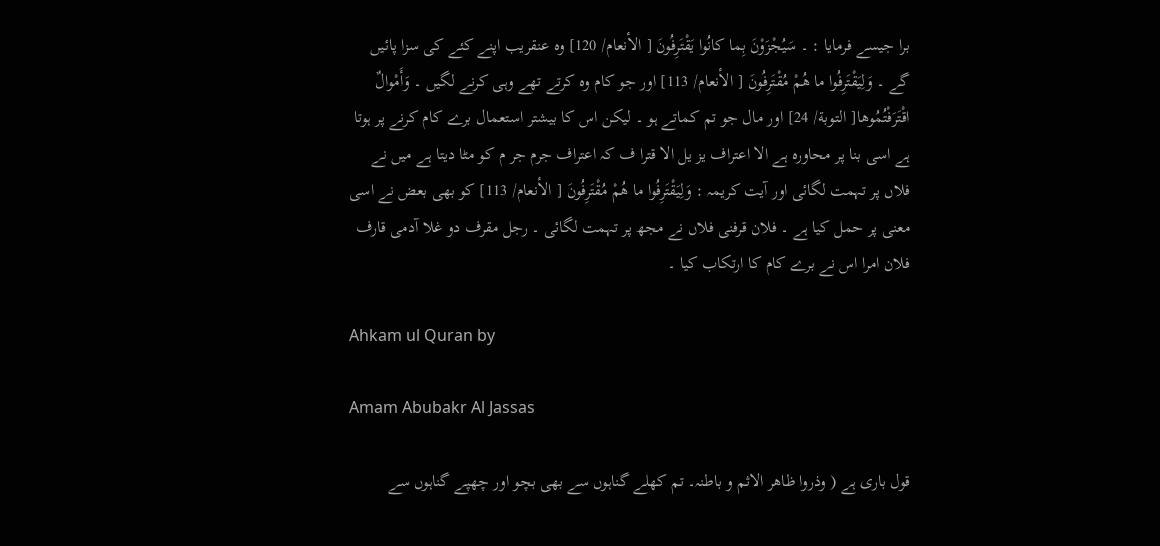برا جیسے فرمایا : ۔ سَيُجْزَوْنَ بِما کانُوا يَقْتَرِفُونَ [ الأنعام/ 120] وہ عنقریب اپنے کئے کی سزا پائیں گے ۔ وَلِيَقْتَرِفُوا ما هُمْ مُقْتَرِفُونَ [ الأنعام/ 113] اور جو کام وہ کرتے تھے وہی کرنے لگیں ۔ وَأَمْوالٌ اقْتَرَفْتُمُوها[ التوبة/ 24] اور مال جو تم کماتے ہو ۔ لیکن اس کا بیشتر استعمال برے کام کرنے پر ہوتا ہے اسی بنا پر محاورہ ہے الا اعتراف یز یل الا قترا ف کہ اعتراف جرم جر م کو مٹا دیتا ہے میں نے فلاں پر تہمت لگائی اور آیت کریمہ : وَلِيَقْتَرِفُوا ما هُمْ مُقْتَرِفُونَ [ الأنعام/ 113] کو بھی بعض نے اسی معنی پر حمل کیا ہے ۔ فلان قرفنی فلاں نے مجھ پر تہمت لگائی ۔ رجل مقرف دو غلا آدمی قارف فلان امرا اس نے برے کام کا ارتکاب کیا ۔

Ahkam ul Quran by

Amam Abubakr Al Jassas

قول باری ہے ( وذروا ظاھر الاثم و باطنہ۔ تم کھلے گناہوں سے بھی بچو اور چھپے گناہوں سے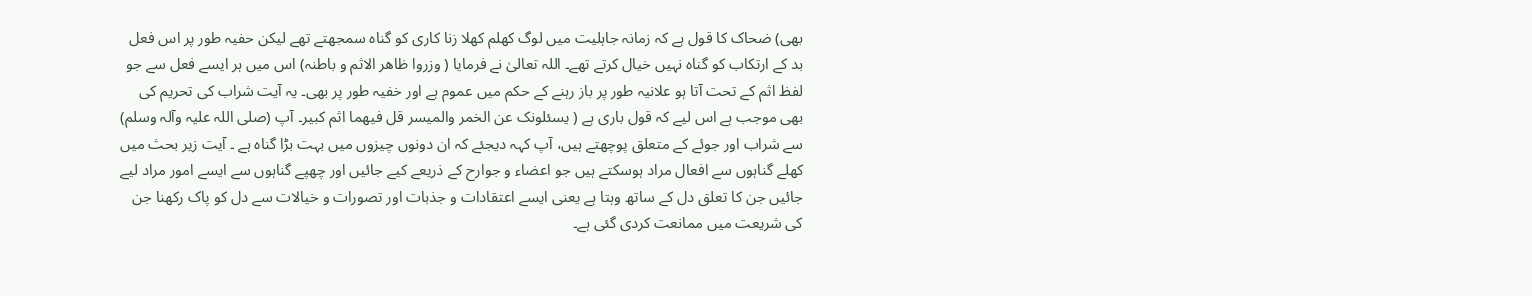بھی) ضحاک کا قول ہے کہ زمانہ جاہلیت میں لوگ کھلم کھلا زنا کاری کو گناہ سمجھتے تھے لیکن حفیہ طور پر اس فعل بد کے ارتکاب کو گناہ نہیں خیال کرتے تھے۔ اللہ تعالیٰ نے فرمایا ( وزروا ظاھر الاثم و باطنہ) اس میں ہر ایسے فعل سے جو لفظ اثم کے تحت آتا ہو علانیہ طور پر باز رہنے کے حکم میں عموم ہے اور خفیہ طور پر بھی۔ یہ آیت شراب کی تحریم کی بھی موجب ہے اس لیے کہ قول باری ہے ( یسئلونک عن الخمر والمیسر قل فیھما اثم کبیر۔ آپ (صلی اللہ علیہ وآلہ وسلم) سے شراب اور جوئے کے متعلق پوچھتے ہیں، آپ کہہ دیجئے کہ ان دونوں چیزوں میں بہت بڑا گناہ ہے ۔ آیت زیر بحث میں کھلے گناہوں سے افعال مراد ہوسکتے ہیں جو اعضاء و جوارح کے ذریعے کیے جائیں اور چھپے گناہوں سے ایسے امور مراد لیے جائیں جن کا تعلق دل کے ساتھ وہتا ہے یعنی ایسے اعتقادات و جذبات اور تصورات و خیالات سے دل کو پاک رکھنا جن کی شریعت میں ممانعت کردی گئی ہے۔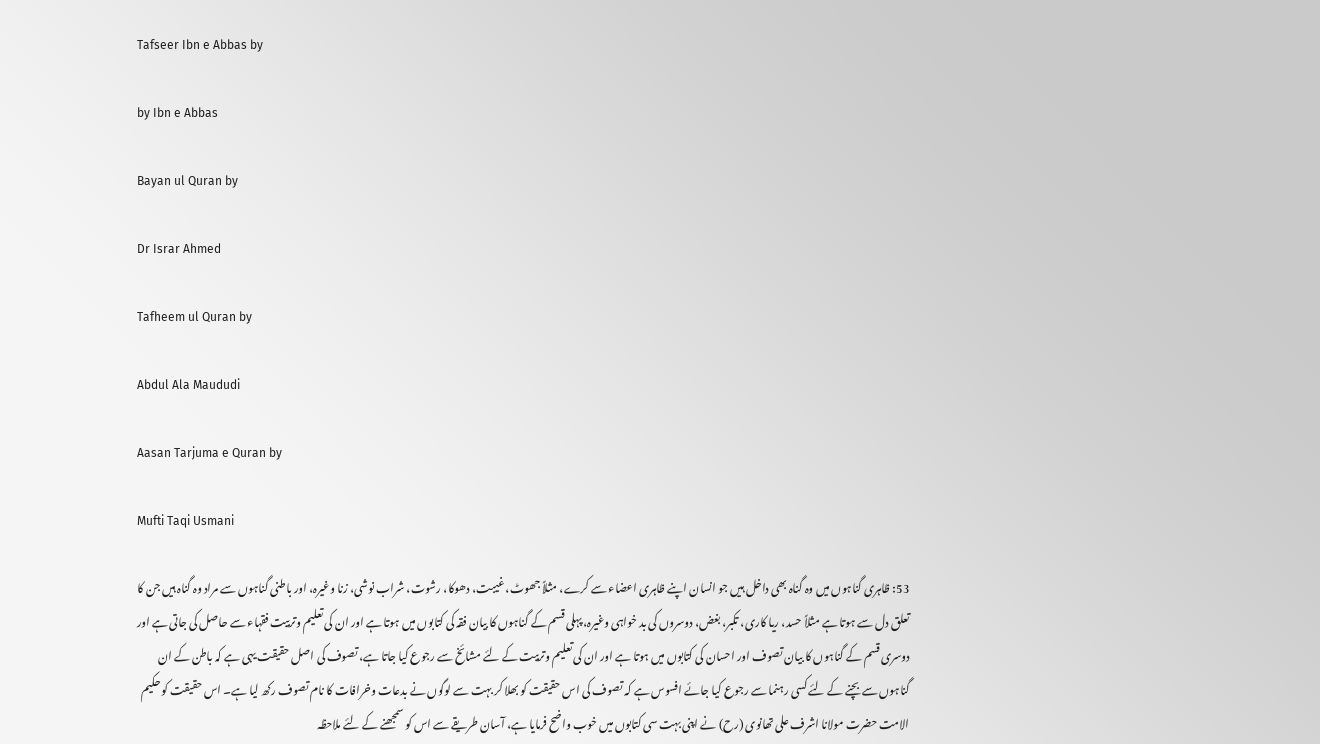Tafseer Ibn e Abbas by

by Ibn e Abbas

Bayan ul Quran by

Dr Israr Ahmed

Tafheem ul Quran by

Abdul Ala Maududi

Aasan Tarjuma e Quran by

Mufti Taqi Usmani

53: ظاہری گناہوں میں وہ گناہ بھی داخل ہیں جو انسان اپنے ظاہری اعضاء سے کرے، مثلاً جھوٹ، غیبت، دھوکا، رشوت، شراب نوشی، زنا وغیرہ، اور باطنی گناہوں سے مراد وہ گناہ ہیں جن کا تعلق دل سے ہوتا ہے مثلاً حسد، ریا کاری، تکبر، بغض، دوسروں کی بد خواہی وغیرہ، پہلی قسم کے گناہوں کا بیان فقہ کی کتابوں میں ہوتا ہے اور ان کی تعلیم وتربیت فقہاء سے حاصل کی جاتی ہے اور دوسری قسم کے گناہوں کا بیان تصوف اور احسان کی کتابوں میں ہوتا ہے اور ان کی تعلیم وتربیت کے لئے مشائخ سے رجوع کیا جاتا ہے، تصوف کی اصل حقیقت یہی ہے کہ باطن کے ان گناہوں سے بچنے کے لئے کسی رہنما سے رجوع کیا جائے افسوس ہے کہ تصوف کی اس حقیقت کو بھلا کر بہت سے لوگوں نے بدعات وخرافات کا نام تصوف رکھ لیا ہے۔ اس حقیقت کو حکیم الامت حضرت مولانا اشرف علی تھانوی (رح) نے اپنی بہت سی کتابوں میں خوب واضح فرمایا ہے، آسان طریقے سے اس کو سمجھنے کے لئے ملاحظہ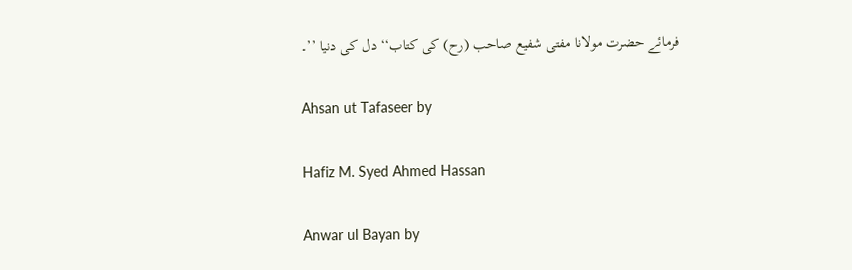فرمائے حضرت مولانا مفتی شفیع صاحب (رح) کی کتاب‘‘ دل کی دنیا ’’۔

Ahsan ut Tafaseer by

Hafiz M. Syed Ahmed Hassan

Anwar ul Bayan by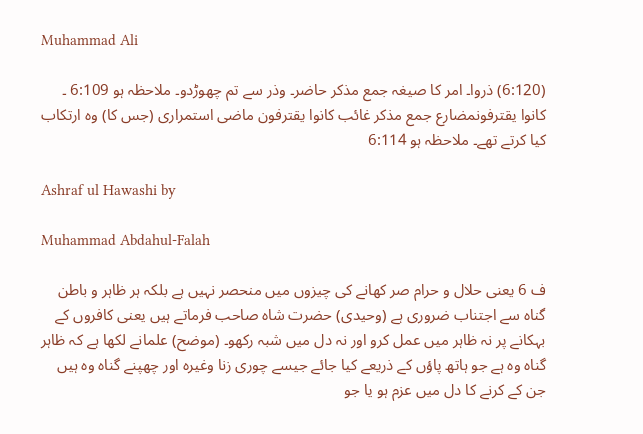Muhammad Ali

(6:120) ذروا۔ امر کا صیغہ جمع مذکر حاضر۔ وذر سے تم چھوڑدو۔ ملاحظہ ہو 6:109 ۔ کانوا یقترفونمضارع جمع مذکر غائب کانوا یقترفون ماضی استمراری (جس کا) وہ ارتکاب کیا کرتے تھے۔ ملاحظہ ہو 6:114

Ashraf ul Hawashi by

Muhammad Abdahul-Falah

ف 6 یعنی حلال و حرام صر کھانے کی چیزوں میں منحصر نہیں ہے بلکہ ہر ظاہر و باطن گناہ سے اجتناب ضروری ہے (وحیدی) حضرت شاہ صاحب فرماتے ہیں یعنی کافروں کے بہکانے پر نہ ظاہر میں عمل کرو اور نہ دل میں شبہ رکھو۔ (موضح) علمانے لکھا ہے کہ ظاہر گناہ وہ ہے جو ہاتھ پاؤں کے ذریعے کیا جائے جیسے چوری زنا وغیرہ اور چھپنے گناہ وہ ہیں جن کے کرنے کا دل میں عزم ہو یا جو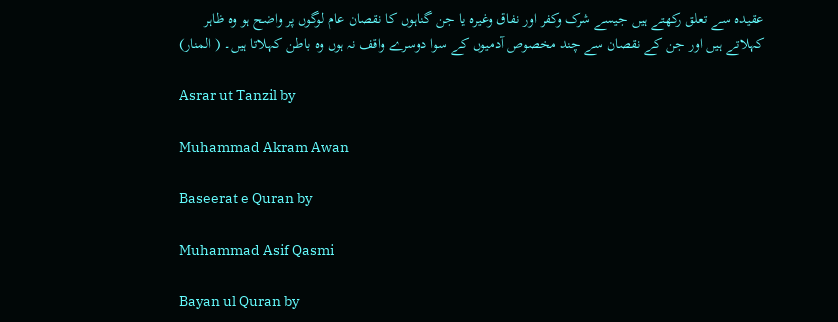عقیدہ سے تعلق رکھتے ہیں جیسے شرک وکفر اور نفاق وغیرہ یا جن گناہوں کا نقصان عام لوگوں پر واضح ہو وہ ظاہر کہلاتے ہیں اور جن کے نقصان سے چند مخصوص آدمیوں کے سوا دوسرے واقف نہ ہوں وہ باطن کہلاتا ہیں۔ ( المنار)

Asrar ut Tanzil by

Muhammad Akram Awan

Baseerat e Quran by

Muhammad Asif Qasmi

Bayan ul Quran by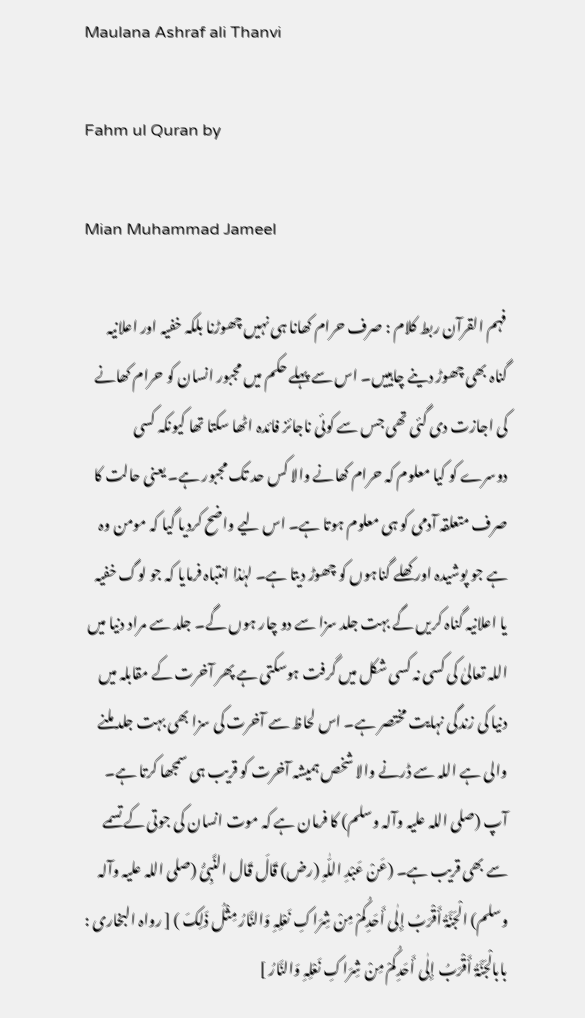Maulana Ashraf ali Thanvi

Fahm ul Quran by

Mian Muhammad Jameel

فہم القرآن ربط کلام : صرف حرام کھانا ہی نہیں چھوڑنا بلکہ خفیہ اور اعلانیہ گناہ بھی چھوڑ دینے چاہییں۔ اس سے پہلے حکم میں مجبور انسان کو حرام کھانے کی اجازت دی گئی تھی جس سے کوئی ناجائز فائدہ اٹھا سکتا تھا کیونکہ کسی دوسرے کو کیا معلوم کہ حرام کھانے والا کس حد تک مجبور ہے۔ یعنی حالت کا صرف متعلقہ آدمی کو ہی معلوم ہوتا ہے۔ اس لیے واضح کردیا گیا کہ مومن وہ ہے جو پوشیدہ اور کھلے گناہوں کو چھوڑ دیتا ہے۔ لہٰذا انتباہ فرمایا کہ جو لوگ خفیہ یا اعلانیہ گناہ کریں گے بہت جلد سزا سے دو چار ہوں گے۔ جلد سے مراد دنیا میں اللہ تعالیٰ کی کسی نہ کسی شکل میں گرفت ہوسکتی ہے پھر آخرت کے مقابلہ میں دنیا کی زندگی نہایت مختصر ہے۔ اس لحاظ سے آخرت کی سزا بھی بہت جلد ملنے والی ہے اللہ سے ڈرنے والا شخص ہمیشہ آخرت کو قریب ہی سمجھا کرتا ہے۔ آپ (صلی اللہ علیہ وآلہ وسلم) کا فرمان ہے کہ موت انسان کی جوتی کے تسمے سے بھی قریب ہے۔ (عَنْ عَبْدِ اللّٰہِ (رض) قَالَ قَال النَّبِیُّ (صلی اللہ علیہ وآلہ وسلم) الْجَنَّۃُ أَقْرَبُ إِلٰی أَحَدِکُمْ مِنْ شِرَاکِ نَعْلِہِ وَالنَّارُ مِثْلُ ذَلِکَ ) [ رواہ البخاری : بابالْجَنَّۃُ أَقْرَبُ إِلٰی أَحَدِکُمْ مِنْ شِرَاکِ نَعْلِہِ وَالنَّارُ ]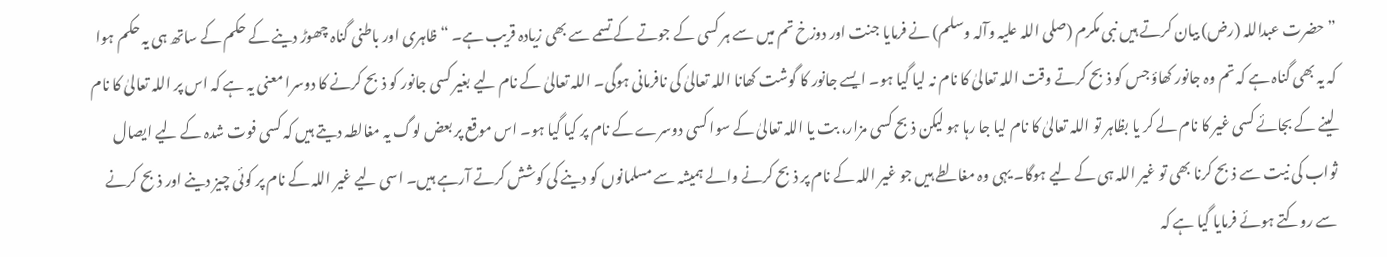” حضرت عبداللہ (رض) بیان کرتے ہیں نبی مکرم (صلی اللہ علیہ وآلہ وسلم) نے فرمایا جنت اور دوزخ تم میں سے ہر کسی کے جوتے کے تسمے سے بھی زیادہ قریب ہے۔ “ ظاہری اور باطنی گناہ چھوڑ دینے کے حکم کے ساتھ ہی یہ حکم ہوا کہ یہ بھی گناہ ہے کہ تم وہ جانور کھاؤ جس کو ذبح کرتے وقت اللہ تعالیٰ کا نام نہ لیا گیا ہو۔ ایسے جانور کا گوشت کھانا اللہ تعالیٰ کی نافرمانی ہوگی۔ اللہ تعالیٰ کے نام لیے بغیر کسی جانور کو ذبح کرنے کا دوسرا معنی یہ ہے کہ اس پر اللہ تعالیٰ کا نام لینے کے بجائے کسی غیر کا نام لے کر یا بظاہر تو اللہ تعالیٰ کا نام لیا جا رہا ہو لیکن ذبح کسی مزار، بت یا اللہ تعالیٰ کے سوا کسی دوسرے کے نام پر کیا گیا ہو۔ اس موقع پر بعض لوگ یہ مغالطہ دیتے ہیں کہ کسی فوت شدہ کے لیے ایصال ثواب کی نیت سے ذبح کرنا بھی تو غیر اللہ ہی کے لیے ہوگا۔ یہی وہ مغالطے ہیں جو غیر اللہ کے نام پر ذبح کرنے والے ہمیشہ سے مسلمانوں کو دینے کی کوشش کرتے آرہے ہیں۔ اسی لیے غیر اللہ کے نام پر کوئی چیز دینے اور ذبح کرنے سے روکتے ہوئے فرمایا گیا ہے کہ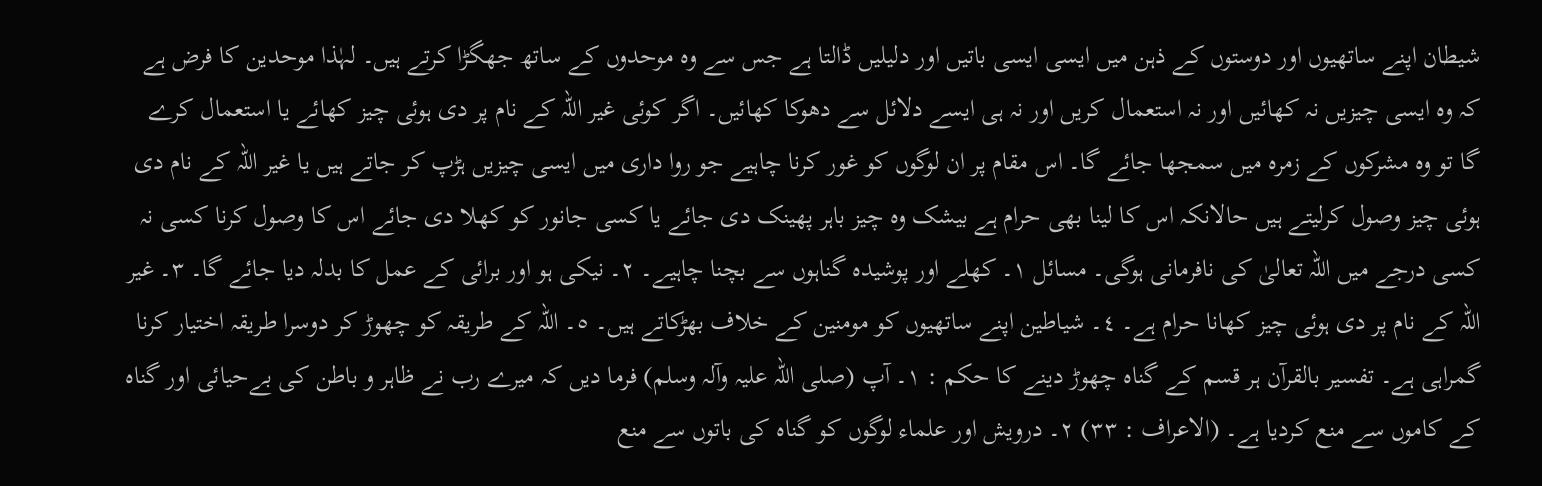شیطان اپنے ساتھیوں اور دوستوں کے ذہن میں ایسی ایسی باتیں اور دلیلیں ڈالتا ہے جس سے وہ موحدوں کے ساتھ جھگڑا کرتے ہیں۔ لہٰذا موحدین کا فرض ہے کہ وہ ایسی چیزیں نہ کھائیں اور نہ استعمال کریں اور نہ ہی ایسے دلائل سے دھوکا کھائیں۔ اگر کوئی غیر اللہ کے نام پر دی ہوئی چیز کھائے یا استعمال کرے گا تو وہ مشرکوں کے زمرہ میں سمجھا جائے گا۔ اس مقام پر ان لوگوں کو غور کرنا چاہیے جو روا داری میں ایسی چیزیں ہڑپ کر جاتے ہیں یا غیر اللہ کے نام دی ہوئی چیز وصول کرلیتے ہیں حالانکہ اس کا لینا بھی حرام ہے بیشک وہ چیز باہر پھینک دی جائے یا کسی جانور کو کھلا دی جائے اس کا وصول کرنا کسی نہ کسی درجے میں اللہ تعالیٰ کی نافرمانی ہوگی۔ مسائل ١۔ کھلے اور پوشیدہ گناہوں سے بچنا چاہیے۔ ٢۔ نیکی ہو اور برائی کے عمل کا بدلہ دیا جائے گا۔ ٣۔ غیر اللہ کے نام پر دی ہوئی چیز کھانا حرام ہے۔ ٤۔ شیاطین اپنے ساتھیوں کو مومنین کے خلاف بھڑکاتے ہیں۔ ٥۔ اللہ کے طریقہ کو چھوڑ کر دوسرا طریقہ اختیار کرنا گمراہی ہے۔ تفسیر بالقرآن ہر قسم کے گناہ چھوڑ دینے کا حکم : ١۔ آپ (صلی اللہ علیہ وآلہ وسلم) فرما دیں کہ میرے رب نے ظاہر و باطن کی بےحیائی اور گناہ کے کاموں سے منع کردیا ہے۔ (الاعراف : ٣٣) ٢۔ درویش اور علماء لوگوں کو گناہ کی باتوں سے منع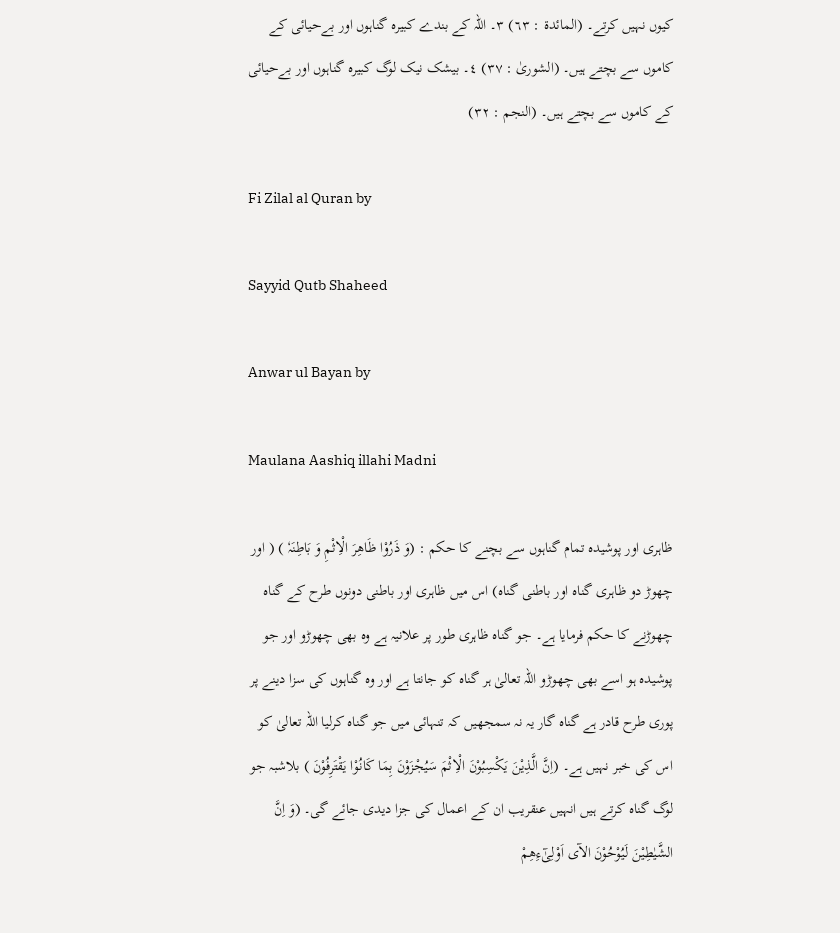کیوں نہیں کرتے۔ (المائدۃ : ٦٣) ٣۔ اللہ کے بندے کبیرہ گناہوں اور بےحیائی کے کاموں سے بچتے ہیں۔ (الشوریٰ : ٣٧) ٤۔ بیشک نیک لوگ کبیرہ گناہوں اور بےحیائی کے کاموں سے بچتے ہیں۔ (النجم : ٣٢)

Fi Zilal al Quran by

Sayyid Qutb Shaheed

Anwar ul Bayan by

Maulana Aashiq illahi Madni

ظاہری اور پوشیدہ تمام گناہوں سے بچنے کا حکم : (وَ ذَرُوْا ظَاھِرَ الْاِثْمِ وَ بَاطِنَہٗ ) ( اور چھوڑ دو ظاہری گناہ اور باطنی گناہ) اس میں ظاہری اور باطنی دونوں طرح کے گناہ چھوڑنے کا حکم فرمایا ہے۔ جو گناہ ظاہری طور پر علانیہ ہے وہ بھی چھوڑو اور جو پوشیدہ ہو اسے بھی چھوڑو اللہ تعالیٰ ہر گناہ کو جانتا ہے اور وہ گناہوں کی سزا دینے پر پوری طرح قادر ہے گناہ گار یہ نہ سمجھیں کہ تنہائی میں جو گناہ کرلیا اللہ تعالیٰ کو اس کی خبر نہیں ہے۔ (اِنَّ الَّذِیْنَ یَکْسِبُوْنَ الْاِثْمَ سَیُجْزَوْنَ بِمَا کَانُوْا یَقْتَرِفُوْنَ ) بلاشبہ جو لوگ گناہ کرتے ہیں انہیں عنقریب ان کے اعمال کی جزا دیدی جائے گی۔ (وَ اِنَّ الشَّیٰطِیْنَ لَیُوْحُوْنَ الآی اَوْلِیٰٓءِھِمْ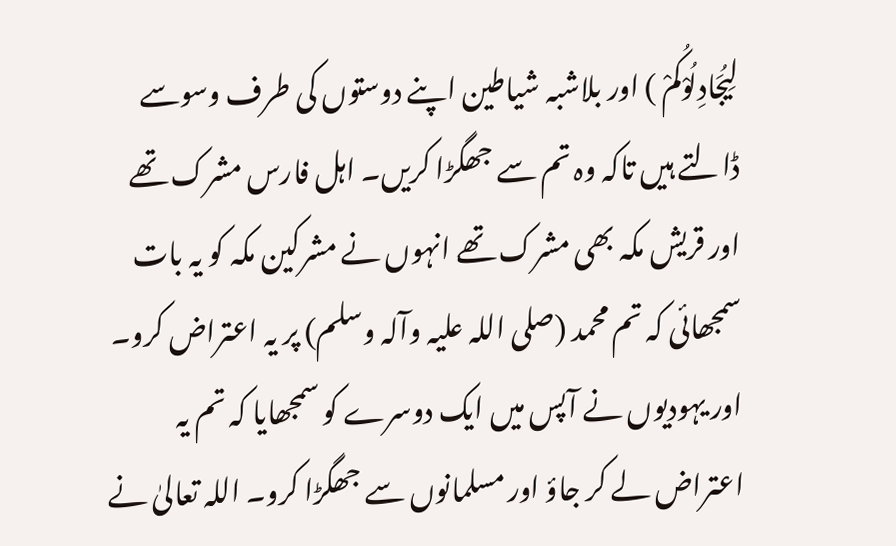لِیُجَادِلُوْکُمْ ) اور بلاشبہ شیاطین اپنے دوستوں کی طرف وسوسے ڈالتے ہیں تاکہ وہ تم سے جھگڑا کریں۔ اہل فارس مشرک تھے اور قریش مکہ بھی مشرک تھے انہوں نے مشرکین مکہ کو یہ بات سمجھائی کہ تم محمد (صلی اللہ علیہ وآلہ وسلم) پر یہ اعتراض کرو۔ اور یہودیوں نے آپس میں ایک دوسرے کو سمجھایا کہ تم یہ اعتراض لے کر جاؤ اور مسلمانوں سے جھگڑا کرو۔ اللہ تعالیٰ نے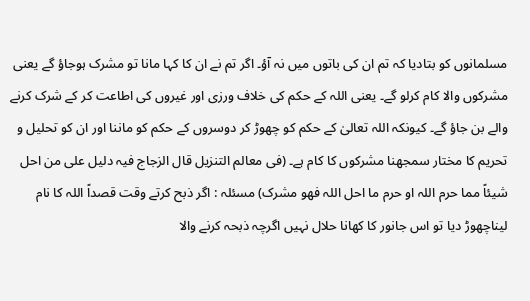مسلمانوں کو بتادیا کہ تم ان کی باتوں میں نہ آؤ۔ اگر تم نے ان کا کہا مانا تو مشرک ہوجاؤ گے یعنی مشرکوں والا کام کرلو گے۔ یعنی اللہ کے حکم کی خلاف ورزی اور غیروں کی اطاعت کر کے شرک کرنے والے بن جاؤ گے۔ کیونکہ اللہ تعالیٰ کے حکم کو چھوڑ کر دوسروں کے حکم کو ماننا اور ان کو تحلیل و تحریم کا مختار سمجھنا مشرکوں کا کام ہے۔ (فی معالم التنزیل قال الزجاج فیہ دلیل علی من احل شیئاً مما حرم اللہ او حرم ما احل اللہ فھو مشرک) مسئلہ : اگر ذبح کرتے وقت قصداً اللہ کا نام لیناچھوڑ دیا تو اس جانور کا کھانا حلال نہیں اگرچہ ذبحہ کرنے والا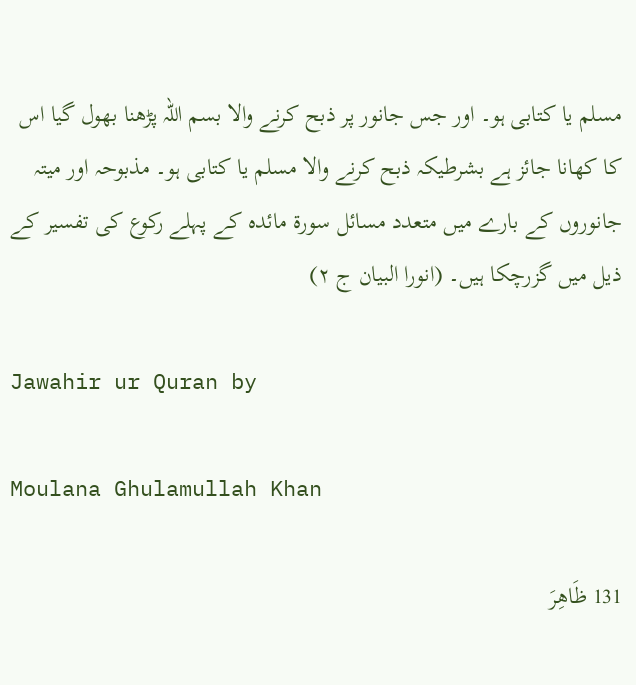مسلم یا کتابی ہو۔ اور جس جانور پر ذبح کرنے والا بسم اللہ پڑھنا بھول گیا اس کا کھانا جائز ہے بشرطیکہ ذبح کرنے والا مسلم یا کتابی ہو۔ مذبوحہ اور میتہ جانوروں کے بارے میں متعدد مسائل سورة مائدہ کے پہلے رکوع کی تفسیر کے ذیل میں گزرچکا ہیں۔ (انورا البیان ج ٢)

Jawahir ur Quran by

Moulana Ghulamullah Khan

131 ظَاھِرَ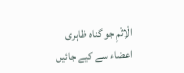الْاِثْمِ جو گناہ ظاہری اعضاء سے کیے جائیں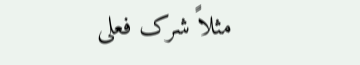مثلاً شرک فعلی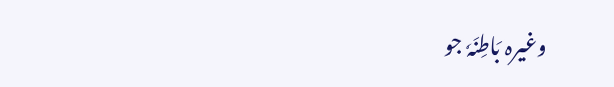وغیرہ بَاطِنَہٗ جو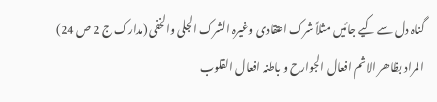گناہ دل سے کیے جائیں مثلاً شرک اعتقادی وغیرہ الشرک الجلی والخفی (مدارک ج 2 ص 24) المراد بظاھر الاثم افعال الجوارح و باطنہ افعال القلوب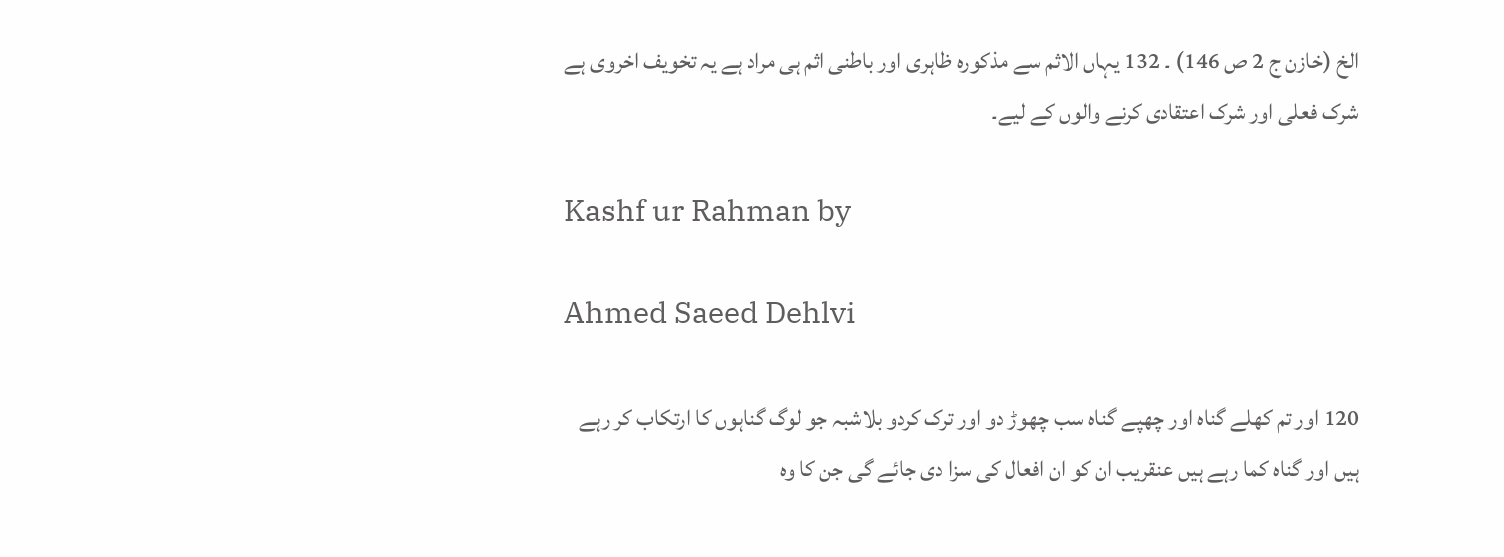الخ (خازن ج 2 ص 146) ۔ 132 یہاں الاثم سے مذکورہ ظاہری اور باطنی اثم ہی مراد ہے یہ تخویف اخروی ہے شرک فعلی اور شرک اعتقادی کرنے والوں کے لیے۔

Kashf ur Rahman by

Ahmed Saeed Dehlvi

120 اور تم کھلے گناہ اور چھپے گناہ سب چھوڑ دو اور ترک کردو بلاشبہ جو لوگ گناہوں کا ارتکاب کر رہے ہیں اور گناہ کما رہے ہیں عنقریب ان کو ان افعال کی سزا دی جائے گی جن کا وہ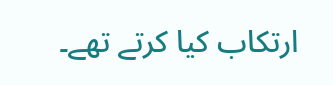ارتکاب کیا کرتے تھے۔